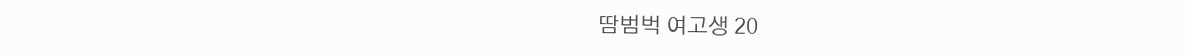땀범벅 여고생 20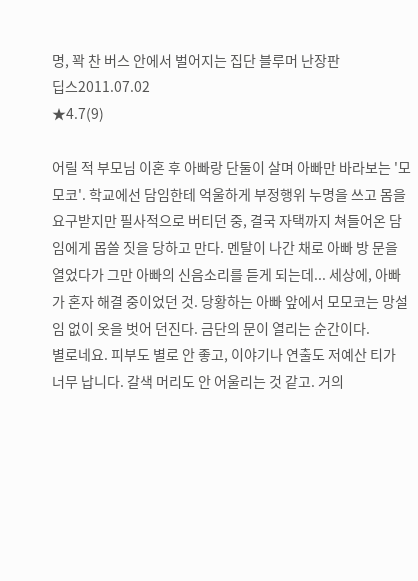명, 꽉 찬 버스 안에서 벌어지는 집단 블루머 난장판
딥스2011.07.02
★4.7(9)

어릴 적 부모님 이혼 후 아빠랑 단둘이 살며 아빠만 바라보는 '모모코'. 학교에선 담임한테 억울하게 부정행위 누명을 쓰고 몸을 요구받지만 필사적으로 버티던 중, 결국 자택까지 쳐들어온 담임에게 몹쓸 짓을 당하고 만다. 멘탈이 나간 채로 아빠 방 문을 열었다가 그만 아빠의 신음소리를 듣게 되는데... 세상에, 아빠가 혼자 해결 중이었던 것. 당황하는 아빠 앞에서 모모코는 망설임 없이 옷을 벗어 던진다. 금단의 문이 열리는 순간이다.
별로네요. 피부도 별로 안 좋고, 이야기나 연출도 저예산 티가 너무 납니다. 갈색 머리도 안 어울리는 것 같고. 거의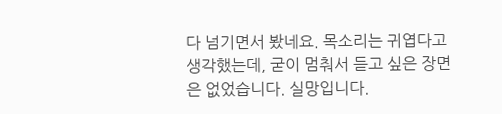다 넘기면서 봤네요. 목소리는 귀엽다고 생각했는데, 굳이 멈춰서 듣고 싶은 장면은 없었습니다. 실망입니다.